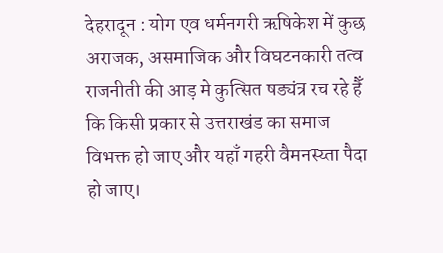देहरादून : योग एव धर्मनगरी ऋषिकेश में कुछ अराजक, असमाजिक और विघटनकारी तत्व राजनीती की आड़ मे कुत्सित षड्यंत्र रच रहे हैँ कि किसी प्रकार से उत्तराखंड का समाज विभक्त हो जाए और यहाँ गहरी वैमनस्य्ता पैदा हो जाए।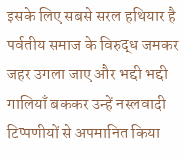इसके लिए सबसे सरल हथियार है पर्वतीय समाज के विरुद्ध जमकर जहर उगला जाए और भद्दी भद्दी गालियाँ बककर उन्हें नस्लवादी टिप्पणीयों से अपमानित किया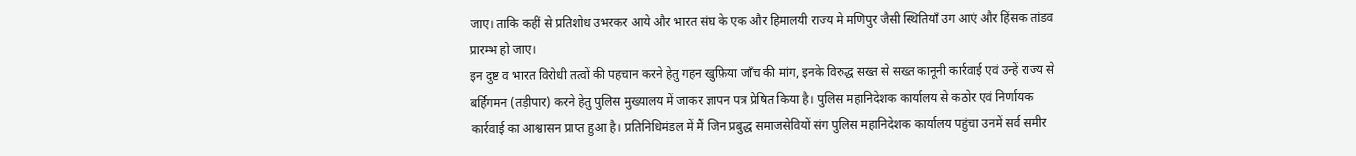जाए। ताकि कहीं से प्रतिशोध उभरकर आये और भारत संघ के एक और हिमालयी राज्य मे मणिपुर जैसी स्थितियाँ उग आएं और हिंसक तांडव प्रारम्भ हो जाए।
इन दुष्ट व भारत विरोधी तत्वों की पहचान करने हेतु गहन खुफ़िया जाँच की मांग, इनके विरुद्ध सख्त से सख्त कानूनी कार्रवाई एवं उन्हें राज्य से बर्हिगमन (तड़ीपार) करने हेतु पुलिस मुख्यालय में जाकर ज्ञापन पत्र प्रेषित किया है। पुलिस महानिदेशक कार्यालय से कठोर एवं निर्णायक कार्रवाई का आश्वासन प्राप्त हुआ है। प्रतिनिधिमंडल में मैं जिन प्रबुद्ध समाजसेवियों संग पुलिस महानिदेशक कार्यालय पहुंचा उनमें सर्व समीर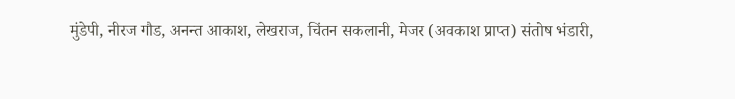मुंडेपी, नीरज गौड, अनन्त आकाश, लेखराज, चिंतन सकलानी, मेजर (अवकाश प्राप्त) संतोष भंडारी,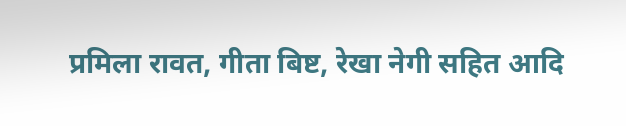प्रमिला रावत, गीता बिष्ट, रेखा नेगी सहित आदि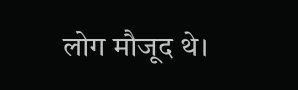लोग मौजूद थे।